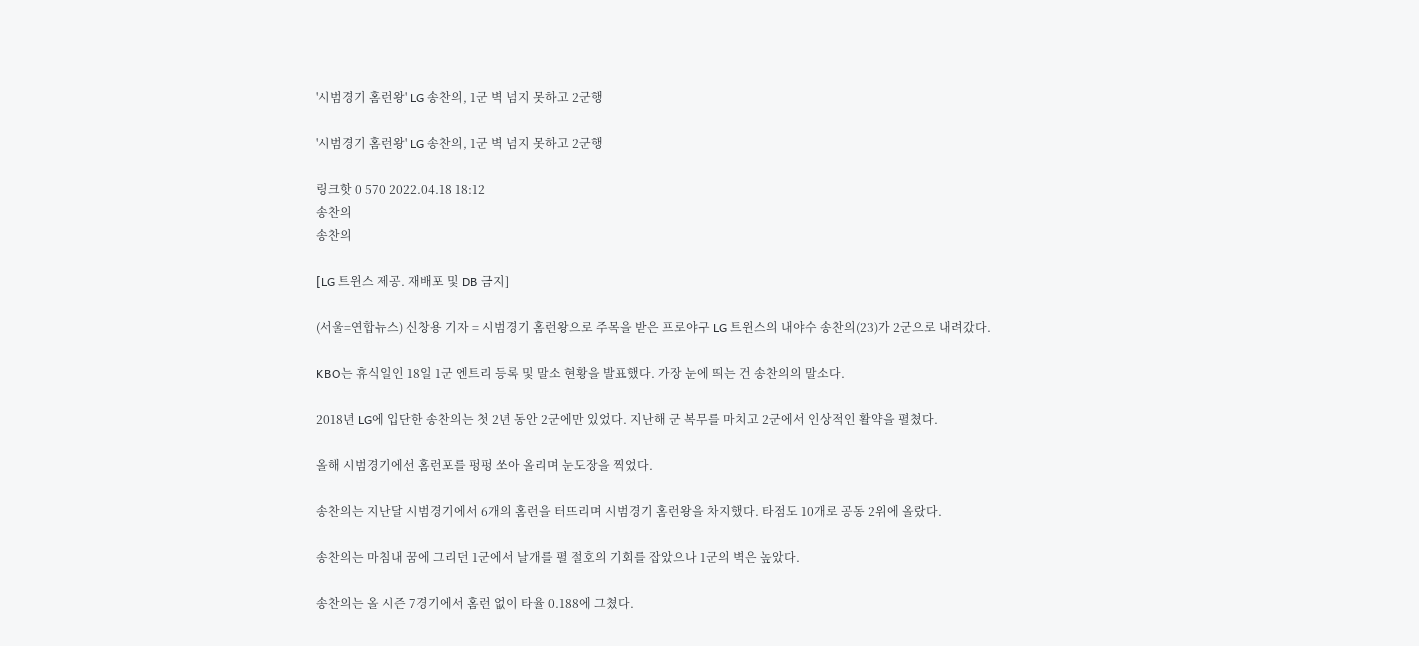'시범경기 홈런왕' LG 송찬의, 1군 벽 넘지 못하고 2군행

'시범경기 홈런왕' LG 송찬의, 1군 벽 넘지 못하고 2군행

링크핫 0 570 2022.04.18 18:12
송찬의
송찬의

[LG 트윈스 제공. 재배포 및 DB 금지]

(서울=연합뉴스) 신창용 기자 = 시범경기 홈런왕으로 주목을 받은 프로야구 LG 트윈스의 내야수 송찬의(23)가 2군으로 내려갔다.

KBO는 휴식일인 18일 1군 엔트리 등록 및 말소 현황을 발표했다. 가장 눈에 띄는 건 송찬의의 말소다.

2018년 LG에 입단한 송찬의는 첫 2년 동안 2군에만 있었다. 지난해 군 복무를 마치고 2군에서 인상적인 활약을 펼쳤다.

올해 시범경기에선 홈런포를 펑펑 쏘아 올리며 눈도장을 찍었다.

송찬의는 지난달 시범경기에서 6개의 홈런을 터뜨리며 시범경기 홈런왕을 차지했다. 타점도 10개로 공동 2위에 올랐다.

송찬의는 마침내 꿈에 그리던 1군에서 날개를 펼 절호의 기회를 잡았으나 1군의 벽은 높았다.

송찬의는 올 시즌 7경기에서 홈런 없이 타율 0.188에 그쳤다.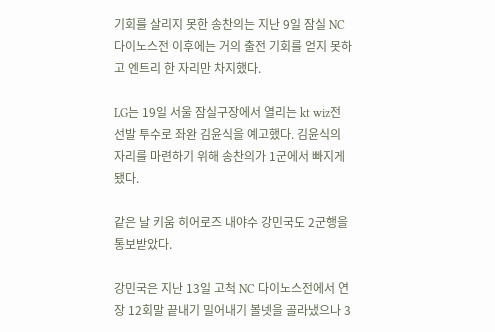기회를 살리지 못한 송찬의는 지난 9일 잠실 NC 다이노스전 이후에는 거의 출전 기회를 얻지 못하고 엔트리 한 자리만 차지했다.

LG는 19일 서울 잠실구장에서 열리는 kt wiz전 선발 투수로 좌완 김윤식을 예고했다. 김윤식의 자리를 마련하기 위해 송찬의가 1군에서 빠지게 됐다.

같은 날 키움 히어로즈 내야수 강민국도 2군행을 통보받았다.

강민국은 지난 13일 고척 NC 다이노스전에서 연장 12회말 끝내기 밀어내기 볼넷을 골라냈으나 3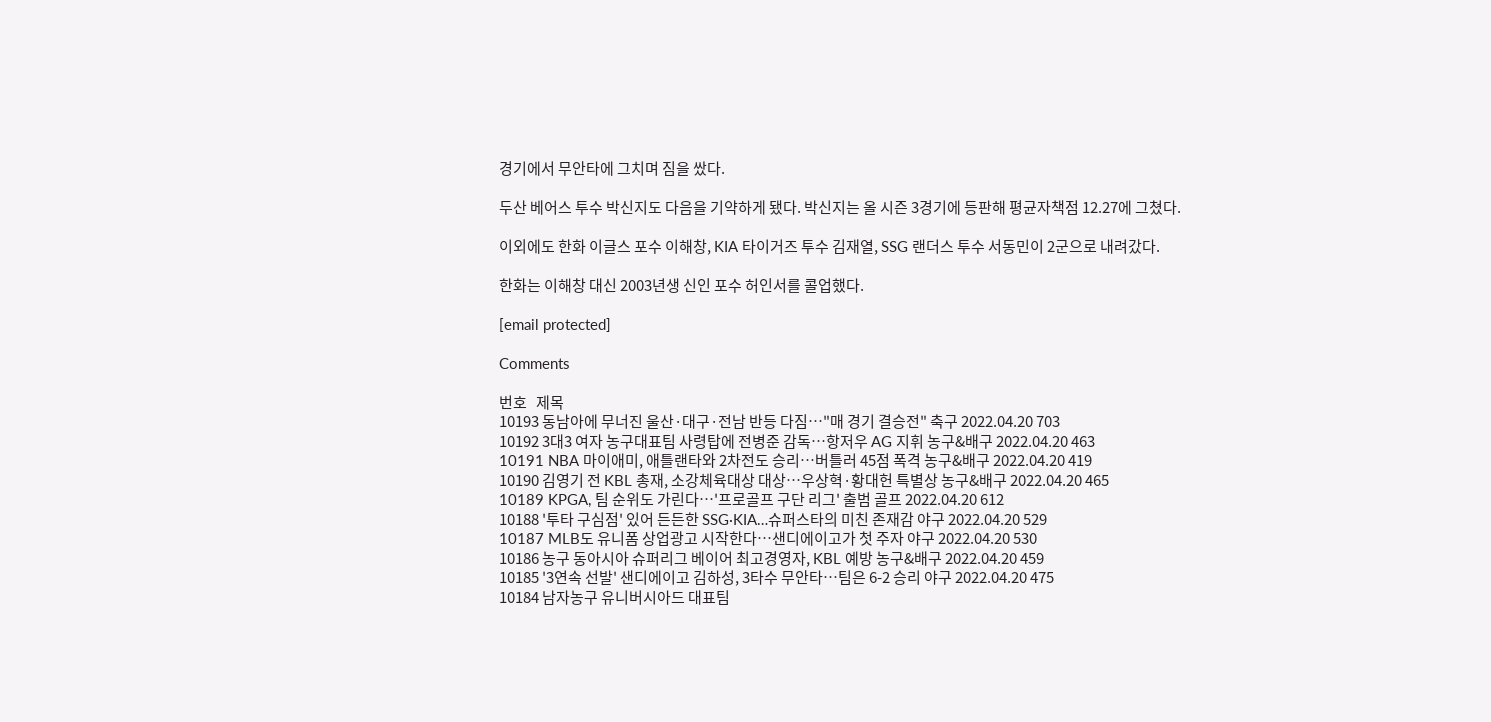경기에서 무안타에 그치며 짐을 쌌다.

두산 베어스 투수 박신지도 다음을 기약하게 됐다. 박신지는 올 시즌 3경기에 등판해 평균자책점 12.27에 그쳤다.

이외에도 한화 이글스 포수 이해창, KIA 타이거즈 투수 김재열, SSG 랜더스 투수 서동민이 2군으로 내려갔다.

한화는 이해창 대신 2003년생 신인 포수 허인서를 콜업했다.

[email protected]

Comments

번호   제목
10193 동남아에 무너진 울산·대구·전남 반등 다짐…"매 경기 결승전" 축구 2022.04.20 703
10192 3대3 여자 농구대표팀 사령탑에 전병준 감독…항저우 AG 지휘 농구&배구 2022.04.20 463
10191 NBA 마이애미, 애틀랜타와 2차전도 승리…버틀러 45점 폭격 농구&배구 2022.04.20 419
10190 김영기 전 KBL 총재, 소강체육대상 대상…우상혁·황대헌 특별상 농구&배구 2022.04.20 465
10189 KPGA, 팀 순위도 가린다…'프로골프 구단 리그' 출범 골프 2022.04.20 612
10188 '투타 구심점' 있어 든든한 SSG·KIA…슈퍼스타의 미친 존재감 야구 2022.04.20 529
10187 MLB도 유니폼 상업광고 시작한다…샌디에이고가 첫 주자 야구 2022.04.20 530
10186 농구 동아시아 슈퍼리그 베이어 최고경영자, KBL 예방 농구&배구 2022.04.20 459
10185 '3연속 선발' 샌디에이고 김하성, 3타수 무안타…팀은 6-2 승리 야구 2022.04.20 475
10184 남자농구 유니버시아드 대표팀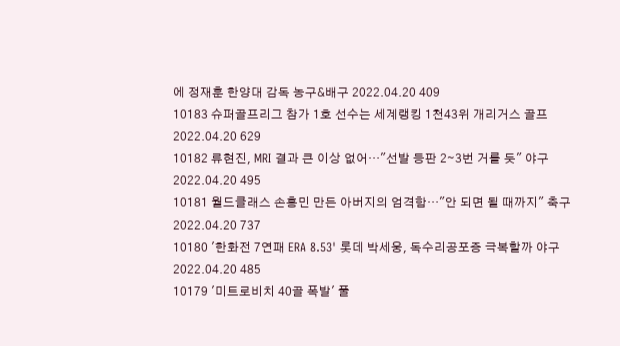에 정재훈 한양대 감독 농구&배구 2022.04.20 409
10183 슈퍼골프리그 참가 1호 선수는 세계랭킹 1천43위 개리거스 골프 2022.04.20 629
10182 류현진, MRI 결과 큰 이상 없어…"선발 등판 2∼3번 거를 듯" 야구 2022.04.20 495
10181 월드클래스 손흥민 만든 아버지의 엄격함…"안 되면 될 때까지" 축구 2022.04.20 737
10180 '한화전 7연패 ERA 8.53' 롯데 박세웅, 독수리공포증 극복할까 야구 2022.04.20 485
10179 '미트로비치 40골 폭발' 풀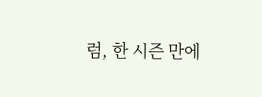럼, 한 시즌 만에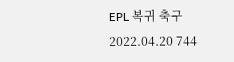EPL 복귀 축구 2022.04.20 744